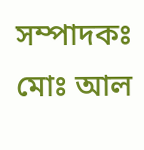সম্পাদকঃ মোঃ আল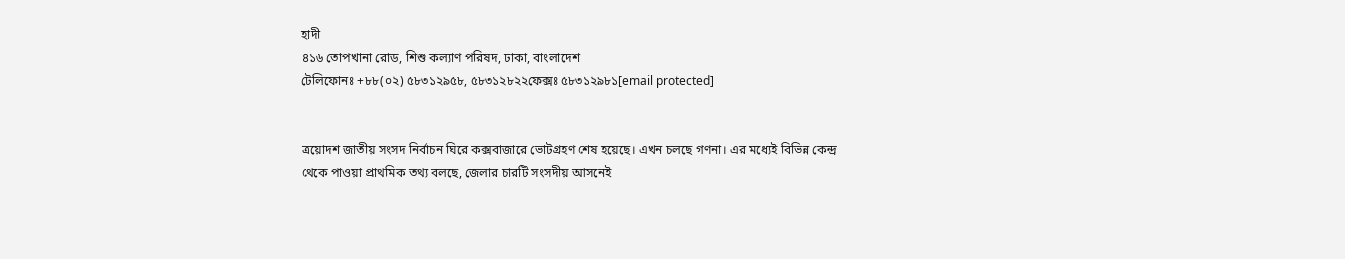হাদী
৪১৬ তোপখানা রোড, শিশু কল্যাণ পরিষদ, ঢাকা, বাংলাদেশ
টেলিফোনঃ +৮৮(০২) ৫৮৩১২৯৫৮, ৫৮৩১২৮২২ফেক্সঃ ৫৮৩১২৯৮১[email protected]


ত্রয়োদশ জাতীয় সংসদ নির্বাচন ঘিরে কক্সবাজারে ভোটগ্রহণ শেষ হয়েছে। এখন চলছে গণনা। এর মধ্যেই বিভিন্ন কেন্দ্র থেকে পাওয়া প্রাথমিক তথ্য বলছে, জেলার চারটি সংসদীয় আসনেই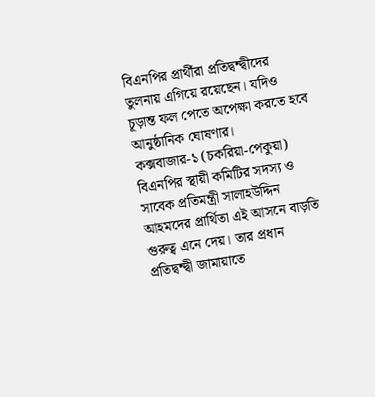বিএনপির প্রার্থীরা প্রতিদ্বন্দ্বীদের তুলনায় এগিয়ে রয়েছেন। যদিও চূড়ান্ত ফল পেতে অপেক্ষা করতে হবে আনুষ্ঠানিক ঘোষণার।
কক্সবাজার-১ (চকরিয়া-পেকুয়া) বিএনপির স্থায়ী কমিটির সদস্য ও সাবেক প্রতিমন্ত্রী সালাহউদ্দিন আহমদের প্রার্থিতা এই আসনে বাড়তি গুরুত্ব এনে দেয়। তার প্রধান প্রতিদ্বন্দ্বী জামায়াতে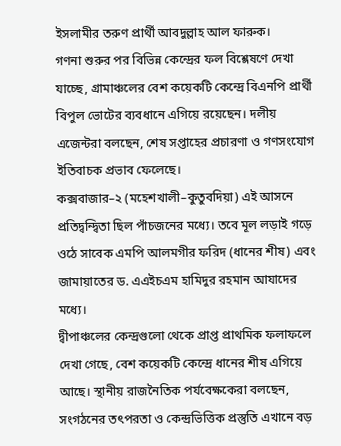ইসলামীর তরুণ প্রার্থী আবদুল্লাহ আল ফারুক।
গণনা শুরুর পর বিভিন্ন কেন্দ্রের ফল বিশ্লেষণে দেখা যাচ্ছে, গ্রামাঞ্চলের বেশ কয়েকটি কেন্দ্রে বিএনপি প্রার্থী বিপুল ভোটের ব্যবধানে এগিয়ে রয়েছেন। দলীয় এজেন্টরা বলছেন, শেষ সপ্তাহের প্রচারণা ও গণসংযোগ ইতিবাচক প্রভাব ফেলেছে।
কক্সবাজার–২ (মহেশখালী–কুতুবদিয়া) এই আসনে প্রতিদ্বন্দ্বিতা ছিল পাঁচজনের মধ্যে। তবে মূল লড়াই গড়ে ওঠে সাবেক এমপি আলমগীর ফরিদ (ধানের শীষ) এবং জামায়াতের ড. এএইচএম হামিদুর রহমান আযাদের মধ্যে।
দ্বীপাঞ্চলের কেন্দ্রগুলো থেকে প্রাপ্ত প্রাথমিক ফলাফলে দেখা গেছে, বেশ কয়েকটি কেন্দ্রে ধানের শীষ এগিয়ে আছে। স্থানীয় রাজনৈতিক পর্যবেক্ষকেরা বলছেন, সংগঠনের তৎপরতা ও কেন্দ্রভিত্তিক প্রস্তুতি এখানে বড়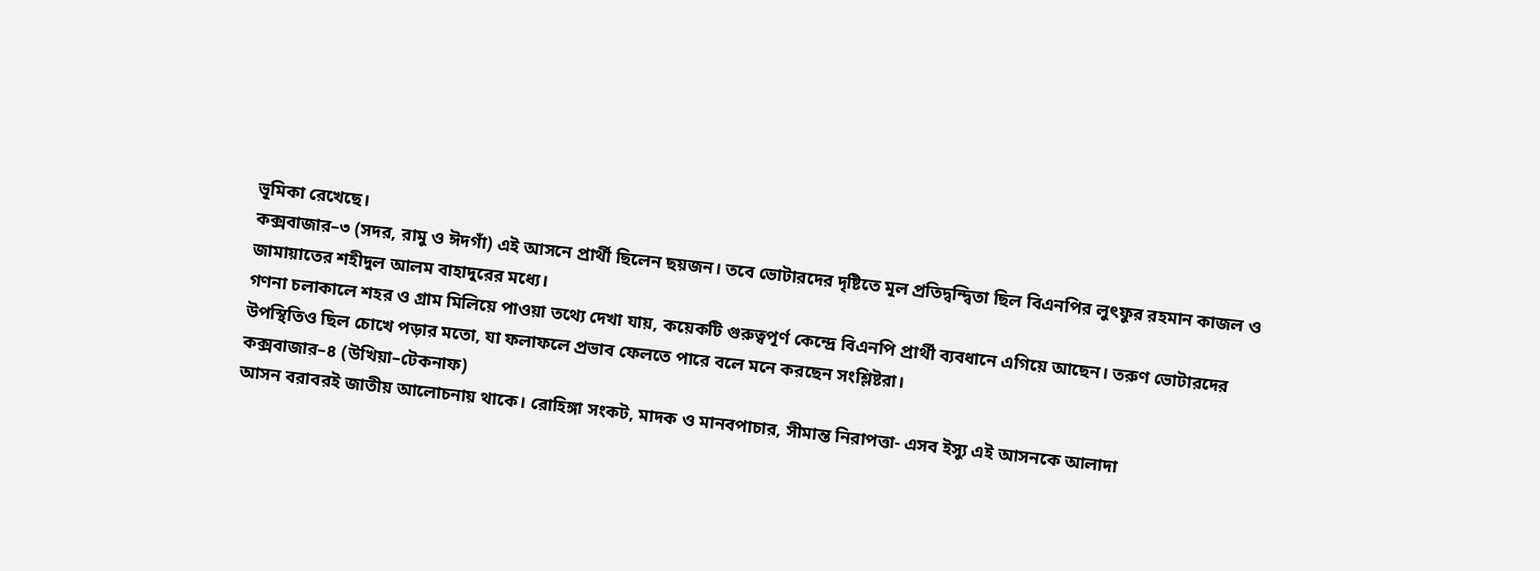ভূমিকা রেখেছে।
কক্সবাজার–৩ (সদর, রামু ও ঈদগাঁ) এই আসনে প্রার্থী ছিলেন ছয়জন। তবে ভোটারদের দৃষ্টিতে মূল প্রতিদ্বন্দ্বিতা ছিল বিএনপির লুৎফুর রহমান কাজল ও জামায়াতের শহীদুল আলম বাহাদুরের মধ্যে।
গণনা চলাকালে শহর ও গ্রাম মিলিয়ে পাওয়া তথ্যে দেখা যায়, কয়েকটি গুরুত্বপূর্ণ কেন্দ্রে বিএনপি প্রার্থী ব্যবধানে এগিয়ে আছেন। তরুণ ভোটারদের উপস্থিতিও ছিল চোখে পড়ার মতো, যা ফলাফলে প্রভাব ফেলতে পারে বলে মনে করছেন সংশ্লিষ্টরা।
কক্সবাজার–৪ (উখিয়া–টেকনাফ)
আসন বরাবরই জাতীয় আলোচনায় থাকে। রোহিঙ্গা সংকট, মাদক ও মানবপাচার, সীমান্ত নিরাপত্তা- এসব ইস্যু এই আসনকে আলাদা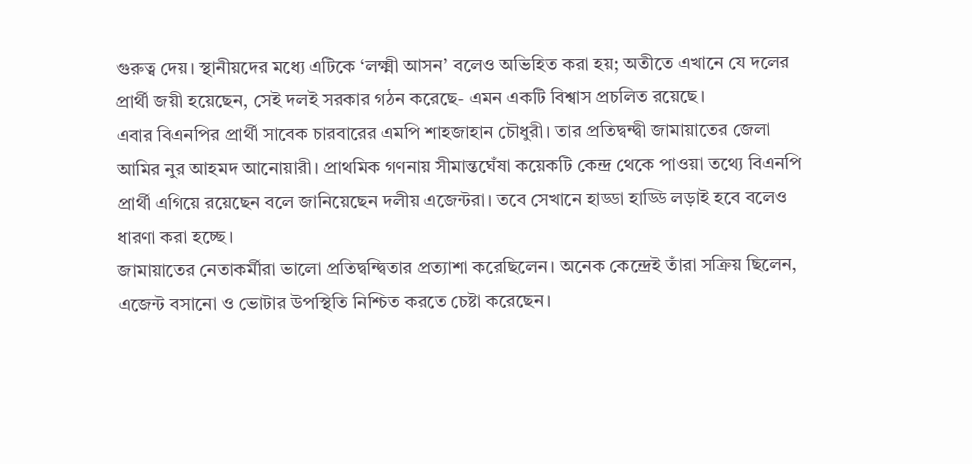গুরুত্ব দেয়। স্থানীয়দের মধ্যে এটিকে ‘লক্ষ্মী আসন’ বলেও অভিহিত করা হয়; অতীতে এখানে যে দলের প্রার্থী জয়ী হয়েছেন, সেই দলই সরকার গঠন করেছে- এমন একটি বিশ্বাস প্রচলিত রয়েছে।
এবার বিএনপির প্রার্থী সাবেক চারবারের এমপি শাহজাহান চৌধুরী। তার প্রতিদ্বন্দ্বী জামায়াতের জেলা আমির নুর আহমদ আনোয়ারী। প্রাথমিক গণনায় সীমান্তঘেঁষা কয়েকটি কেন্দ্র থেকে পাওয়া তথ্যে বিএনপি প্রার্থী এগিয়ে রয়েছেন বলে জানিয়েছেন দলীয় এজেন্টরা। তবে সেখানে হাড্ডা হাড্ডি লড়াই হবে বলেও ধারণা করা হচ্ছে।
জামায়াতের নেতাকর্মীরা ভালো প্রতিদ্বন্দ্বিতার প্রত্যাশা করেছিলেন। অনেক কেন্দ্রেই তাঁরা সক্রিয় ছিলেন, এজেন্ট বসানো ও ভোটার উপস্থিতি নিশ্চিত করতে চেষ্টা করেছেন।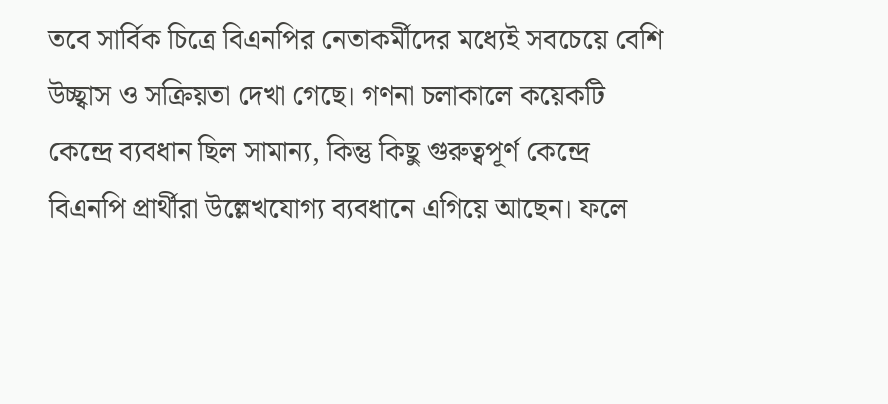তবে সার্বিক চিত্রে বিএনপির নেতাকর্মীদের মধ্যেই সবচেয়ে বেশি উচ্ছ্বাস ও সক্রিয়তা দেখা গেছে। গণনা চলাকালে কয়েকটি কেন্দ্রে ব্যবধান ছিল সামান্য, কিন্তু কিছু গুরুত্বপূর্ণ কেন্দ্রে বিএনপি প্রার্থীরা উল্লেখযোগ্য ব্যবধানে এগিয়ে আছেন। ফলে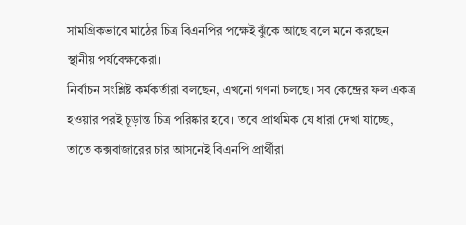সামগ্রিকভাবে মাঠের চিত্র বিএনপির পক্ষেই ঝুঁকে আছে বলে মনে করছেন স্থানীয় পর্যবেক্ষকেরা।
নির্বাচন সংশ্লিষ্ট কর্মকর্তারা বলছেন, এখনো গণনা চলছে। সব কেন্দ্রের ফল একত্র হওয়ার পরই চূড়ান্ত চিত্র পরিষ্কার হবে। তবে প্রাথমিক যে ধারা দেখা যাচ্ছে, তাতে কক্সবাজারের চার আসনেই বিএনপি প্রার্থীরা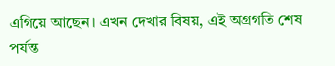এগিয়ে আছেন। এখন দেখার বিষয়, এই অগ্রগতি শেষ পর্যন্ত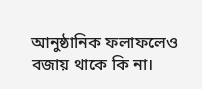আনুষ্ঠানিক ফলাফলেও বজায় থাকে কি না।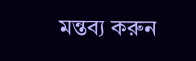মন্তব্য করুন